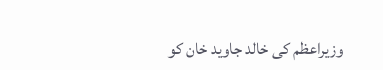وزیراعظم کی خالد جاوید خان کو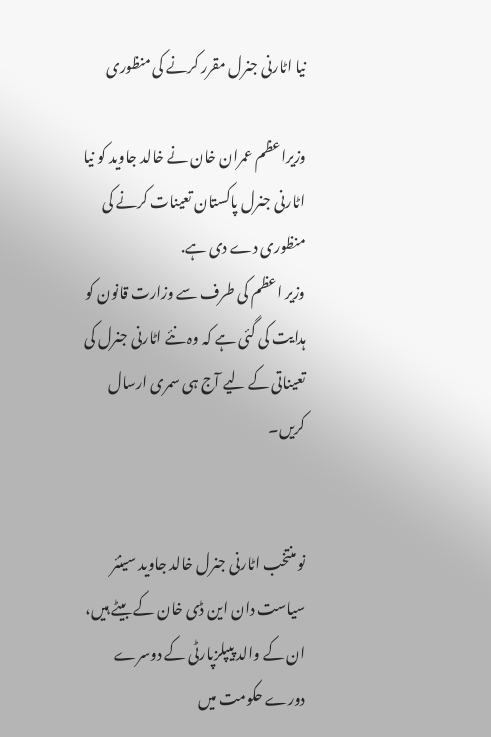نیا اٹارنی جنرل مقرر کرنے کی منظوری

وزیراعظم عمران خان نے خالد جاوید کو نیا اٹارنی جنرل پاکستان تعینات کرنے کی منظوری دے دی ہے.
وزیر اعظم کی طرف سے وزارت قانون کو ہدایت کی گئی ہے کہ وہ نئے اٹارنی جنرل کی تعیناتی کے لیے آج ہی سمری ارسال کریں۔


نو منتخب اٹارنی جنرل خالد جاوید سینئر سیاست دان این ڈی خان کے بیٹے ہیں، ان کے والد پیپلزپارٹی کے دوسرے دورے حکومت میں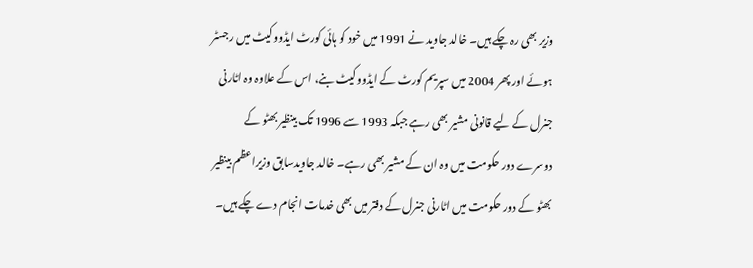وزیر بھی رہ چکے ہیں۔ خالد جاوید نے 1991 میں خود کو ہائی کورٹ ایڈووکیٹ میں رجسٹر ہوئے اور پھر 2004 میں سپریم کورٹ کے ایڈووکیٹ بنے، اس کے علاوہ وہ اٹارنی جنرل کے لیے قانونی مشیر بھی رہے جبکہ 1993 سے 1996 تک بینظیر بھٹو کے دوسرے دور حکومت میں وہ ان کے مشیر بھی رہے۔ خالد جاویدسابق وزیراعظم بینظیر بھٹو کے دور حکومت میں اٹارنی جنرل کے دفتر میں بھی خدمات انجام دے چکے ہیں۔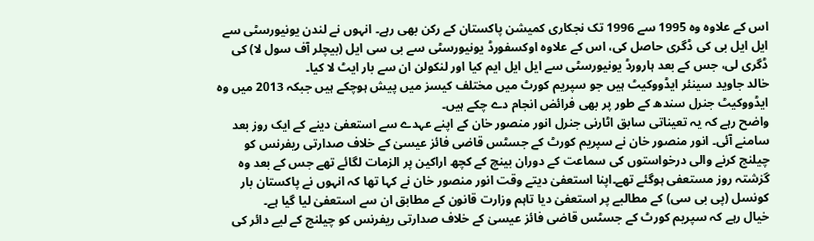اس کے علاوہ وہ 1995 سے 1996 تک نجکاری کمیشن پاکستان کے رکن بھی رہے۔ انہوں نے لندن یونیورسٹی سے ایل ایل بی کی ڈگری حاصل کی، اس کے علاوہ اوکسفورڈ یونیورسٹی سے بی سی ایل (بیچلر آف سول لا) کی ڈگری لی، جس کے بعد ہارورڈ یونیورسٹی سے ایل ایل ایم کیا اور لنکولن ان سے بار ایٹ لا کیا۔
خالد جاوید سینئر ایڈووکیٹ ہیں جو سپریم کورٹ میں مختلف کیسز میں پیش ہوچکے ہیں جبکہ 2013 میں وہ ایڈووکیٹ جنرل سندھ کے طور پر بھی فرائض انجام دے چکے ہیں۔
واضح رہے کہ یہ تعیناتی سابق اٹارنی جنرل انور منصور خان کے اپنے عہدے سے استعفیٰ دینے کے ایک روز بعد سامنے آئی۔ انور منصور خان نے سپریم کورٹ کے جسٹس قاضی فائز عیسیٰ کے خلاف صدارتی ریفرنس کو چیلنج کرنے والی درخواستوں کی سماعت کے دوران بینچ کے کچھ اراکین پر الزمات لگائے تھے جس کے بعد وہ گزشتہ روز مستعفی ہوگئے تھے۔اپنا استعفیٰ دیتے وقت انور منصور خان نے کہا تھا کہ انہوں نے پاکستان بار کونسل (پی بی سی) کے مطالبے پر استعفیٰ دیا تاہم وزارت قانون کے مطابق ان سے استعفیٰ لیا گیا ہے۔
خیال رہے کہ سپریم کورٹ کے جسٹس قاضی فائز عیسیٰ کے خلاف صدارتی ریفرنس کو چیلنج کے لیے دائر کی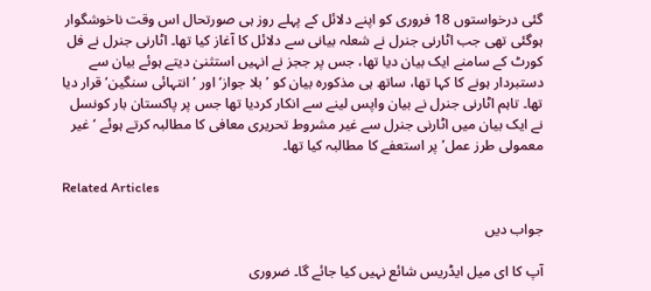گئی درخواستوں 18 فروری کو اپنے دلائل کے پہلے روز ہی صورتحال اس وقت ناخوشگوار ہوگئی تھی جب اٹارنی جنرل نے شعلہ بیانی سے دلائل کا آغاز کیا تھا۔ اٹارنی جنرل نے فل کورٹ کے سامنے ایک بیان دیا تھا، جس پر ججز نے انہیں استثنیٰ دیتے ہوئے بیان سے دستبردار ہونے کا کہا تھا، ساتھ ہی مذکورہ بیان کو ’بلا جواز‘ اور ’ انتہائی سنگین‘ قرار دیا تھا۔ تاہم اٹارنی جنرل نے بیان واپس لینے سے انکار کردیا تھا جس پر پاکستان بار کونسل نے ایک بیان میں اٹارنی جنرل سے غیر مشروط تحریری معافی کا مطالبہ کرتے ہوئے ‘غیر معمولی طرز عمل’ پر استعفے کا مطالبہ کیا تھا۔

Related Articles

جواب دیں

آپ کا ای میل ایڈریس شائع نہیں کیا جائے گا۔ ضروری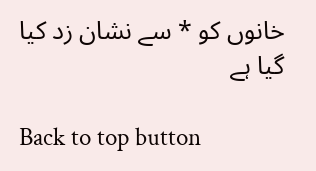خانوں کو * سے نشان زد کیا گیا ہے

Back to top button